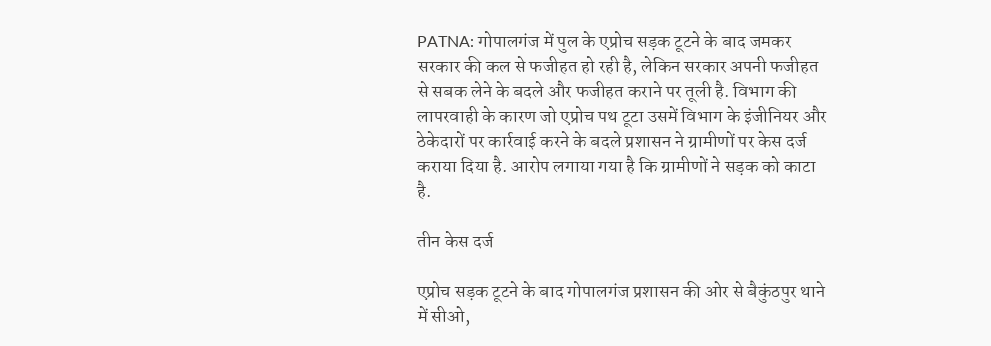PATNA: गोपालगंज में पुल के एप्रोच सड़क टूटने के बाद जमकर सरकार की कल से फजीहत हो रही है, लेकिन सरकार अपनी फजीहत से सबक लेने के बदले और फजीहत कराने पर तूली है. विभाग की लापरवाही के कारण जो एप्रोच पथ टूटा उसमें विभाग के इंजीनियर और ठेकेदारों पर कार्रवाई करने के बदले प्रशासन ने ग्रामीणों पर केस दर्ज कराया दिया है. आरोप लगाया गया है कि ग्रामीणों ने सड़क को काटा है.

तीन केस दर्ज

एप्रोच सड़क टूटने के बाद गोपालगंज प्रशासन की ओर से बैकुंठपुर थाने में सीओ,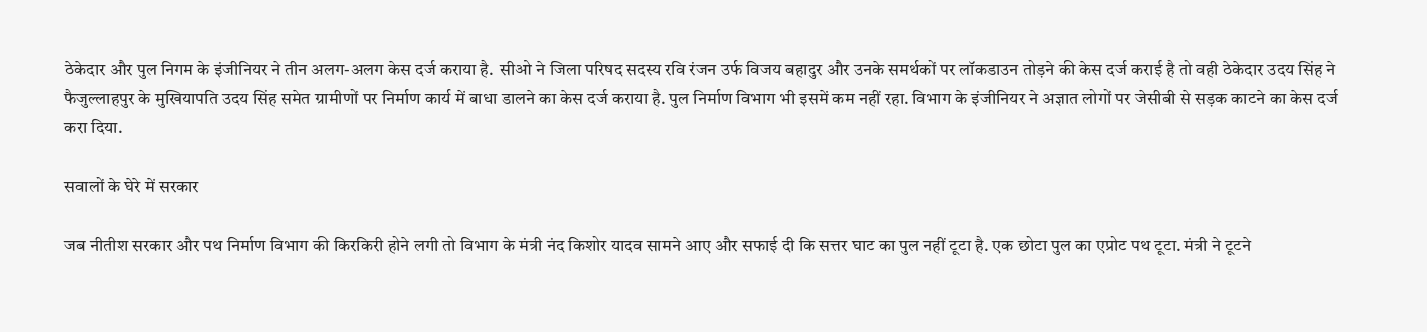ठेकेदार और पुल निगम के इंजीनियर ने तीन अलग-अलग केस दर्ज कराया है.  सीओ ने जिला परिषद सदस्य रवि रंजन उर्फ विजय बहादुर और उनके समर्थकों पर लॉकडाउन तोड़ने की केस दर्ज कराई है तो वही ठेकेदार उदय सिंह ने फैजुल्लाहपुर के मुखियापति उदय सिंह समेत ग्रामीणों पर निर्माण कार्य में बाधा डालने का केस दर्ज कराया है. पुल निर्माण विभाग भी इसमें कम नहीं रहा. विभाग के इंजीनियर ने अज्ञात लोगों पर जेसीबी से सड़क काटने का केस दर्ज करा दिया.

सवालों के घेरे में सरकार

जब नीतीश सरकार और पथ निर्माण विभाग की किरकिरी होने लगी तो विभाग के मंत्री नंद किशोर यादव सामने आए और सफाई दी कि सत्तर घाट का पुल नहीं टूटा है. एक छोटा पुल का एप्रोट पथ टूटा. मंत्री ने टूटने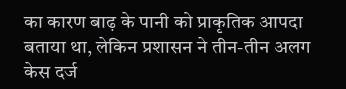का कारण बाढ़ के पानी को प्राकृतिक आपदा बताया था, लेकिन प्रशासन ने तीन-तीन अलग केस दर्ज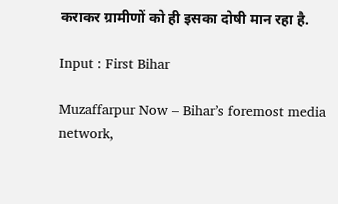कराकर ग्रामीणों को ही इसका दोषी मान रहा है.

Input : First Bihar

Muzaffarpur Now – Bihar’s foremost media network,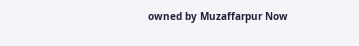owned by Muzaffarpur Now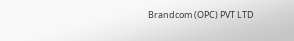Brandcom (OPC) PVT LTD